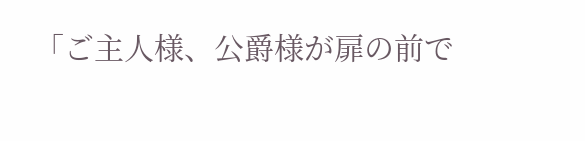「ご主人様、公爵様が扉の前で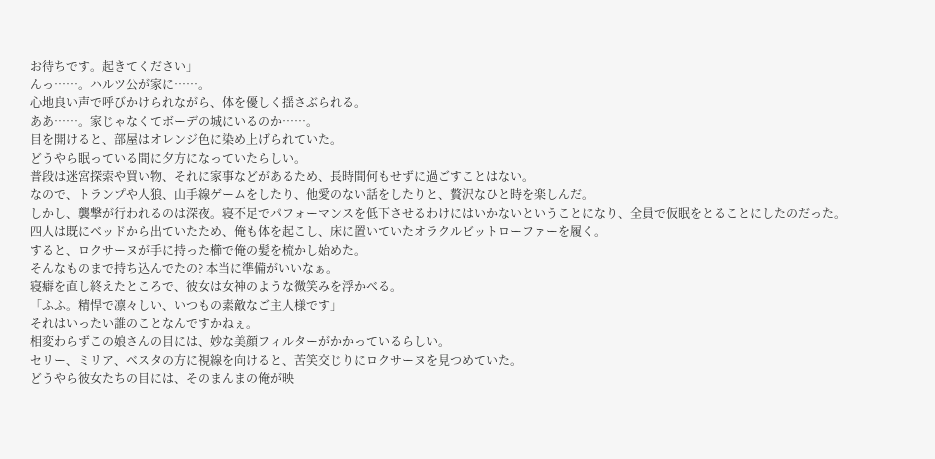お待ちです。起きてください」
んっ……。ハルツ公が家に……。
心地良い声で呼びかけられながら、体を優しく揺さぶられる。
ああ……。家じゃなくてボーデの城にいるのか……。
目を開けると、部屋はオレンジ色に染め上げられていた。
どうやら眠っている間に夕方になっていたらしい。
普段は迷宮探索や買い物、それに家事などがあるため、長時間何もせずに過ごすことはない。
なので、トランプや人狼、山手線ゲームをしたり、他愛のない話をしたりと、贅沢なひと時を楽しんだ。
しかし、襲撃が行われるのは深夜。寝不足でパフォーマンスを低下させるわけにはいかないということになり、全員で仮眠をとることにしたのだった。
四人は既にベッドから出ていたため、俺も体を起こし、床に置いていたオラクルビットローファーを履く。
すると、ロクサーヌが手に持った櫛で俺の髪を梳かし始めた。
そんなものまで持ち込んでたの? 本当に準備がいいなぁ。
寝癖を直し終えたところで、彼女は女神のような微笑みを浮かべる。
「ふふ。精悍で凛々しい、いつもの素敵なご主人様です」
それはいったい誰のことなんですかねぇ。
相変わらずこの娘さんの目には、妙な美顔フィルターがかかっているらしい。
セリー、ミリア、ベスタの方に視線を向けると、苦笑交じりにロクサーヌを見つめていた。
どうやら彼女たちの目には、そのまんまの俺が映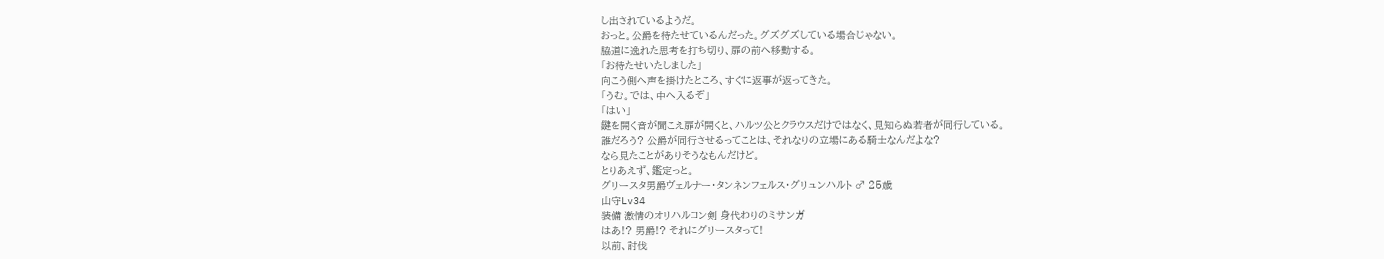し出されているようだ。
おっと。公爵を待たせているんだった。グズグズしている場合じゃない。
脇道に逸れた思考を打ち切り、扉の前へ移動する。
「お待たせいたしました」
向こう側へ声を掛けたところ、すぐに返事が返ってきた。
「うむ。では、中へ入るぞ」
「はい」
鍵を開く音が聞こえ扉が開くと、ハルツ公とクラウスだけではなく、見知らぬ若者が同行している。
誰だろう? 公爵が同行させるってことは、それなりの立場にある騎士なんだよな?
なら見たことがありそうなもんだけど。
とりあえず、鑑定っと。
グリースタ男爵ヴェルナー・タンネンフェルス・グリュンハルト ♂ 25歳
山守Lv34
装備 激情のオリハルコン剣 身代わりのミサンガ
はあ!? 男爵!? それにグリースタって!
以前、討伐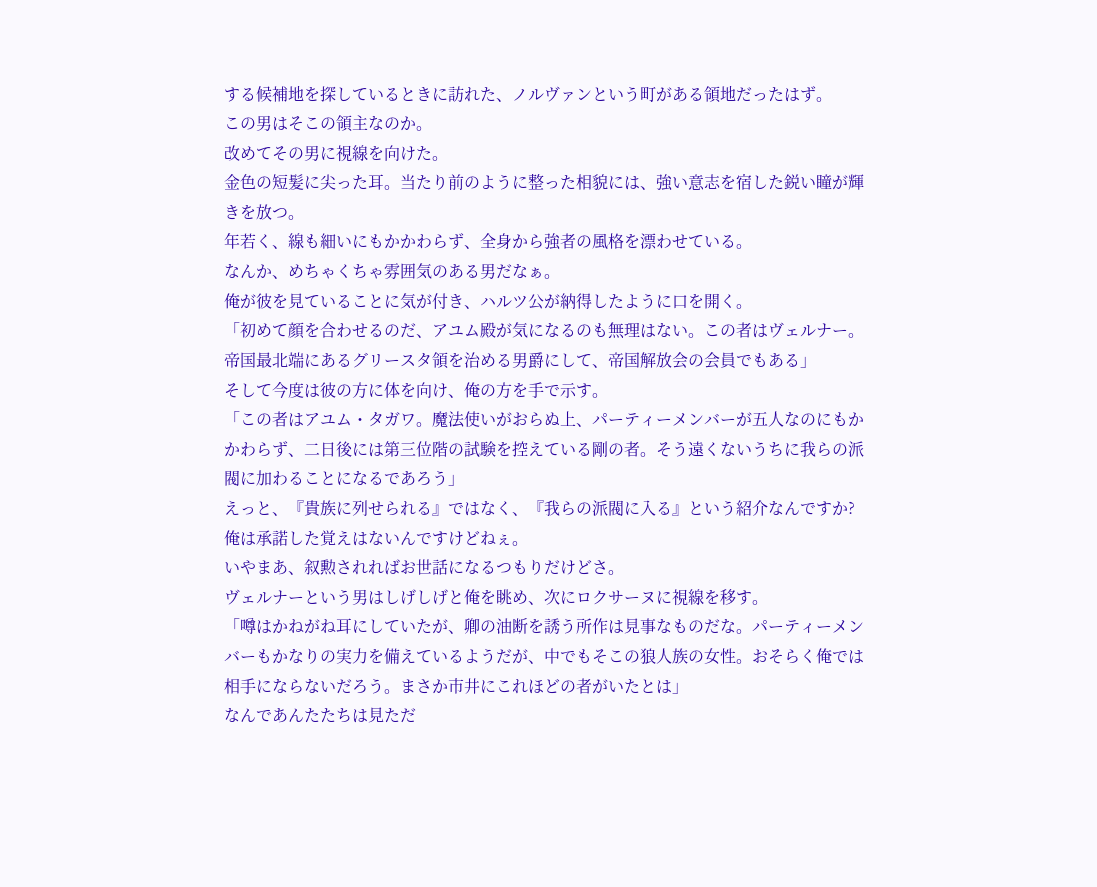する候補地を探しているときに訪れた、ノルヴァンという町がある領地だったはず。
この男はそこの領主なのか。
改めてその男に視線を向けた。
金色の短髪に尖った耳。当たり前のように整った相貌には、強い意志を宿した鋭い瞳が輝きを放つ。
年若く、線も細いにもかかわらず、全身から強者の風格を漂わせている。
なんか、めちゃくちゃ雰囲気のある男だなぁ。
俺が彼を見ていることに気が付き、ハルツ公が納得したように口を開く。
「初めて顔を合わせるのだ、アユム殿が気になるのも無理はない。この者はヴェルナー。帝国最北端にあるグリースタ領を治める男爵にして、帝国解放会の会員でもある」
そして今度は彼の方に体を向け、俺の方を手で示す。
「この者はアユム・タガワ。魔法使いがおらぬ上、パーティーメンバーが五人なのにもかかわらず、二日後には第三位階の試験を控えている剛の者。そう遠くないうちに我らの派閥に加わることになるであろう」
えっと、『貴族に列せられる』ではなく、『我らの派閥に入る』という紹介なんですか?
俺は承諾した覚えはないんですけどねぇ。
いやまあ、叙勲されればお世話になるつもりだけどさ。
ヴェルナーという男はしげしげと俺を眺め、次にロクサーヌに視線を移す。
「噂はかねがね耳にしていたが、卿の油断を誘う所作は見事なものだな。パーティーメンバーもかなりの実力を備えているようだが、中でもそこの狼人族の女性。おそらく俺では相手にならないだろう。まさか市井にこれほどの者がいたとは」
なんであんたたちは見ただ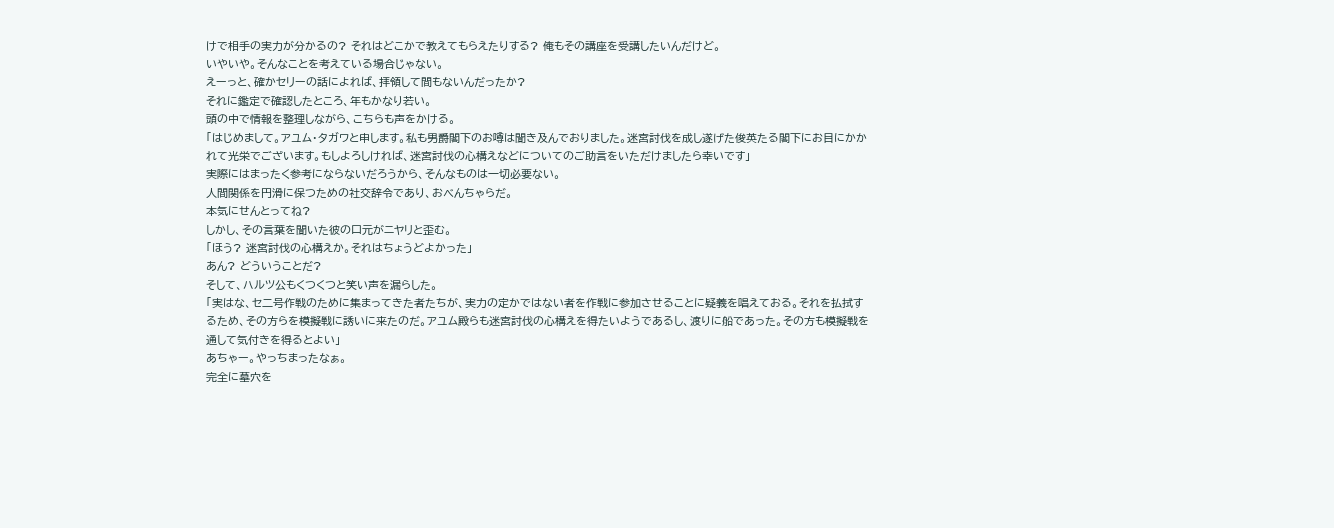けで相手の実力が分かるの? それはどこかで教えてもらえたりする? 俺もその講座を受講したいんだけど。
いやいや。そんなことを考えている場合じゃない。
えーっと、確かセリーの話によれば、拝領して間もないんだったか?
それに鑑定で確認したところ、年もかなり若い。
頭の中で情報を整理しながら、こちらも声をかける。
「はじめまして。アユム・タガワと申します。私も男爵閣下のお噂は聞き及んでおりました。迷宮討伐を成し遂げた俊英たる閣下にお目にかかれて光栄でございます。もしよろしければ、迷宮討伐の心構えなどについてのご助言をいただけましたら幸いです」
実際にはまったく参考にならないだろうから、そんなものは一切必要ない。
人間関係を円滑に保つための社交辞令であり、おべんちゃらだ。
本気にせんとってね?
しかし、その言葉を聞いた彼の口元がニヤリと歪む。
「ほう? 迷宮討伐の心構えか。それはちょうどよかった」
あん? どういうことだ?
そして、ハルツ公もくつくつと笑い声を漏らした。
「実はな、セ二号作戦のために集まってきた者たちが、実力の定かではない者を作戦に参加させることに疑義を唱えておる。それを払拭するため、その方らを模擬戦に誘いに来たのだ。アユム殿らも迷宮討伐の心構えを得たいようであるし、渡りに船であった。その方も模擬戦を通して気付きを得るとよい」
あちゃー。やっちまったなぁ。
完全に墓穴を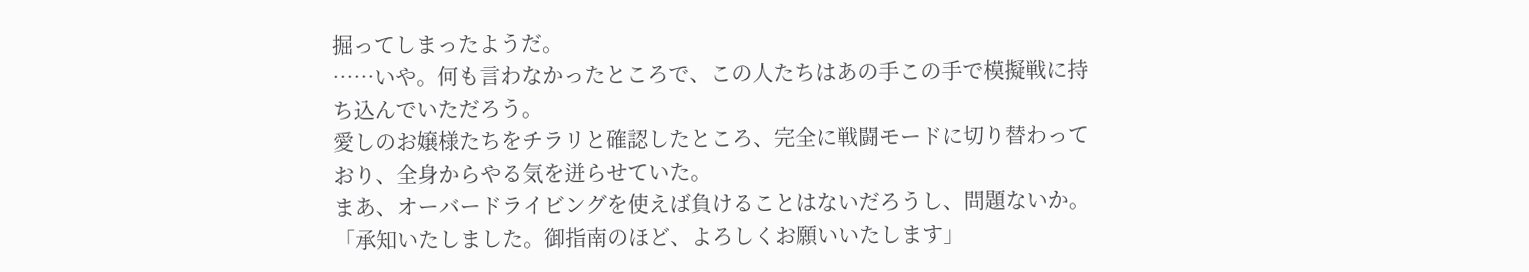掘ってしまったようだ。
……いや。何も言わなかったところで、この人たちはあの手この手で模擬戦に持ち込んでいただろう。
愛しのお嬢様たちをチラリと確認したところ、完全に戦闘モードに切り替わっており、全身からやる気を迸らせていた。
まあ、オーバードライビングを使えば負けることはないだろうし、問題ないか。
「承知いたしました。御指南のほど、よろしくお願いいたします」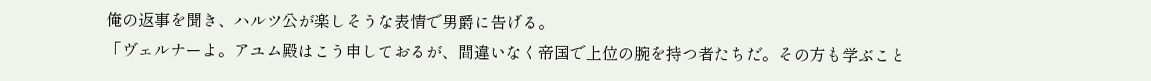俺の返事を聞き、ハルツ公が楽しそうな表情で男爵に告げる。
「ヴェルナーよ。アユム殿はこう申しておるが、間違いなく帝国で上位の腕を持つ者たちだ。その方も学ぶこと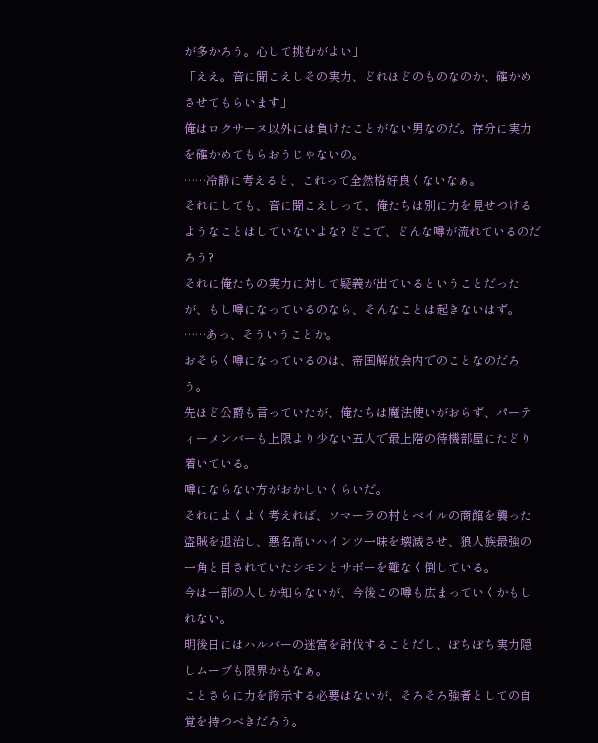が多かろう。心して挑むがよい」
「ええ。音に聞こえしその実力、どれほどのものなのか、確かめさせてもらいます」
俺はロクサーヌ以外には負けたことがない男なのだ。存分に実力を確かめてもらおうじゃないの。
……冷静に考えると、これって全然格好良くないなぁ。
それにしても、音に聞こえしって、俺たちは別に力を見せつけるようなことはしていないよな? どこで、どんな噂が流れているのだろう?
それに俺たちの実力に対して疑義が出ているということだったが、もし噂になっているのなら、そんなことは起きないはず。
……あっ、そういうことか。
おそらく噂になっているのは、帝国解放会内でのことなのだろう。
先ほど公爵も言っていたが、俺たちは魔法使いがおらず、パーティーメンバーも上限より少ない五人で最上階の待機部屋にたどり着いている。
噂にならない方がおかしいくらいだ。
それによくよく考えれば、ソマーラの村とベイルの商館を襲った盗賊を退治し、悪名高いハインツ一味を壊滅させ、狼人族最強の一角と目されていたシモンとサボーを難なく倒している。
今は一部の人しか知らないが、今後この噂も広まっていくかもしれない。
明後日にはハルバーの迷宮を討伐することだし、ぼちぼち実力隠しムーブも限界かもなぁ。
ことさらに力を誇示する必要はないが、そろそろ強者としての自覚を持つべきだろう。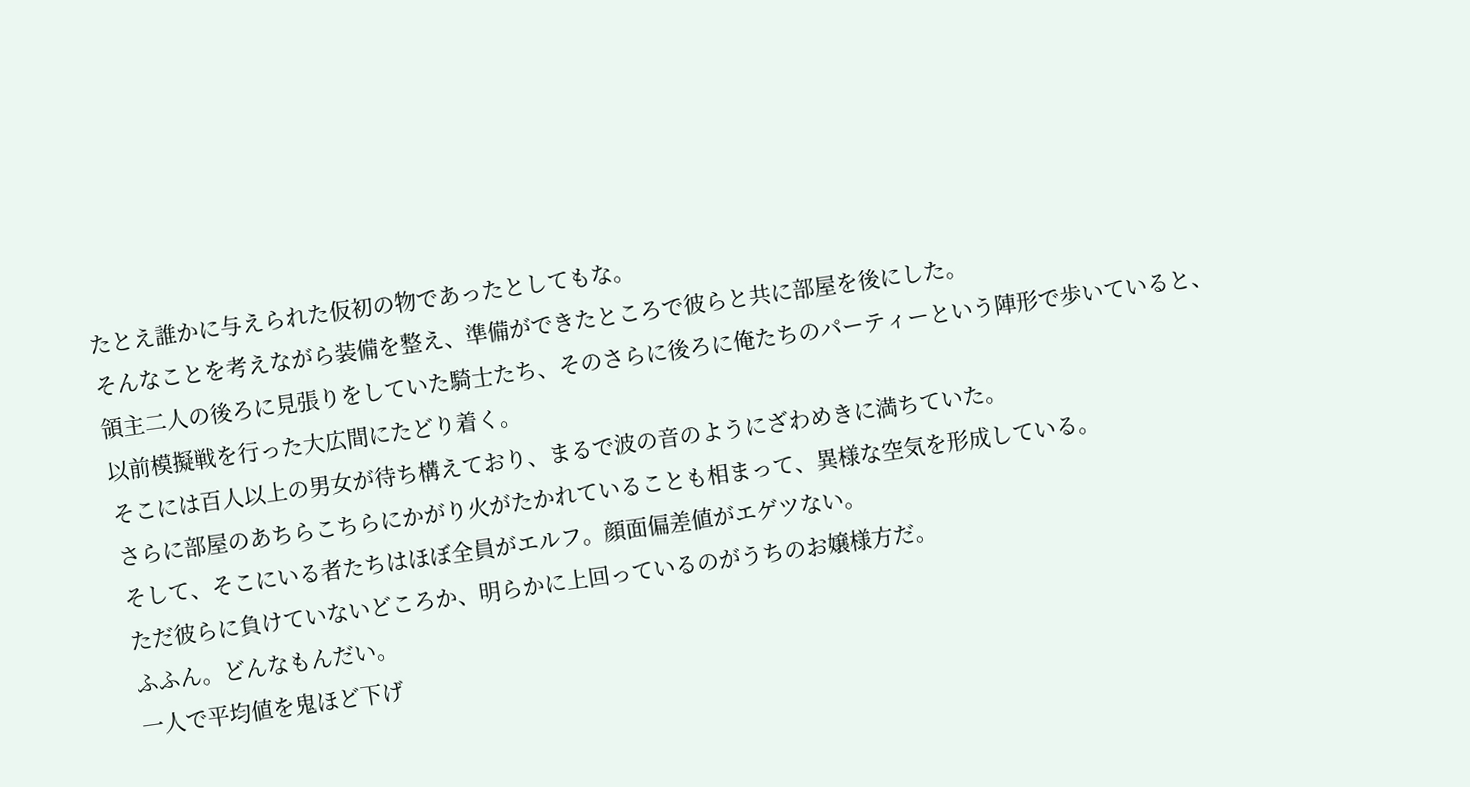たとえ誰かに与えられた仮初の物であったとしてもな。
そんなことを考えながら装備を整え、準備ができたところで彼らと共に部屋を後にした。
領主二人の後ろに見張りをしていた騎士たち、そのさらに後ろに俺たちのパーティーという陣形で歩いていると、以前模擬戦を行った大広間にたどり着く。
そこには百人以上の男女が待ち構えており、まるで波の音のようにざわめきに満ちていた。
さらに部屋のあちらこちらにかがり火がたかれていることも相まって、異様な空気を形成している。
そして、そこにいる者たちはほぼ全員がエルフ。顔面偏差値がエゲツない。
ただ彼らに負けていないどころか、明らかに上回っているのがうちのお嬢様方だ。
ふふん。どんなもんだい。
一人で平均値を鬼ほど下げ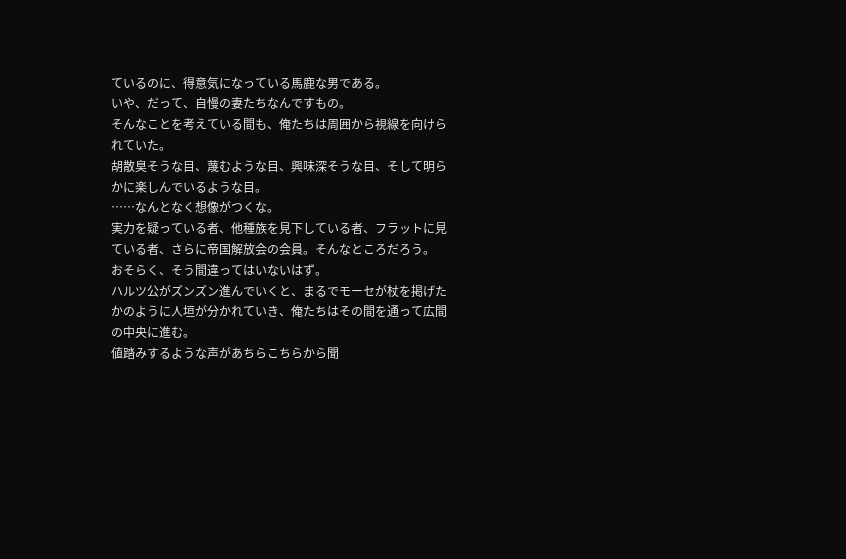ているのに、得意気になっている馬鹿な男である。
いや、だって、自慢の妻たちなんですもの。
そんなことを考えている間も、俺たちは周囲から視線を向けられていた。
胡散臭そうな目、蔑むような目、興味深そうな目、そして明らかに楽しんでいるような目。
……なんとなく想像がつくな。
実力を疑っている者、他種族を見下している者、フラットに見ている者、さらに帝国解放会の会員。そんなところだろう。
おそらく、そう間違ってはいないはず。
ハルツ公がズンズン進んでいくと、まるでモーセが杖を掲げたかのように人垣が分かれていき、俺たちはその間を通って広間の中央に進む。
値踏みするような声があちらこちらから聞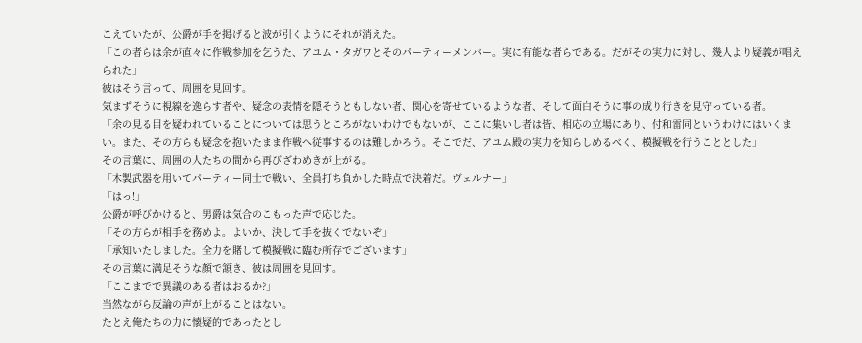こえていたが、公爵が手を掲げると波が引くようにそれが消えた。
「この者らは余が直々に作戦参加を乞うた、アユム・タガワとそのパーティーメンバー。実に有能な者らである。だがその実力に対し、幾人より疑義が唱えられた」
彼はそう言って、周囲を見回す。
気まずそうに視線を逸らす者や、疑念の表情を隠そうともしない者、関心を寄せているような者、そして面白そうに事の成り行きを見守っている者。
「余の見る目を疑われていることについては思うところがないわけでもないが、ここに集いし者は皆、相応の立場にあり、付和雷同というわけにはいくまい。また、その方らも疑念を抱いたまま作戦へ従事するのは難しかろう。そこでだ、アユム殿の実力を知らしめるべく、模擬戦を行うこととした」
その言葉に、周囲の人たちの間から再びざわめきが上がる。
「木製武器を用いてパーティー同士で戦い、全員打ち負かした時点で決着だ。ヴェルナー」
「はっ!」
公爵が呼びかけると、男爵は気合のこもった声で応じた。
「その方らが相手を務めよ。よいか、決して手を抜くでないぞ」
「承知いたしました。全力を賭して模擬戦に臨む所存でございます」
その言葉に満足そうな顔で頷き、彼は周囲を見回す。
「ここまでで異議のある者はおるか?」
当然ながら反論の声が上がることはない。
たとえ俺たちの力に懐疑的であったとし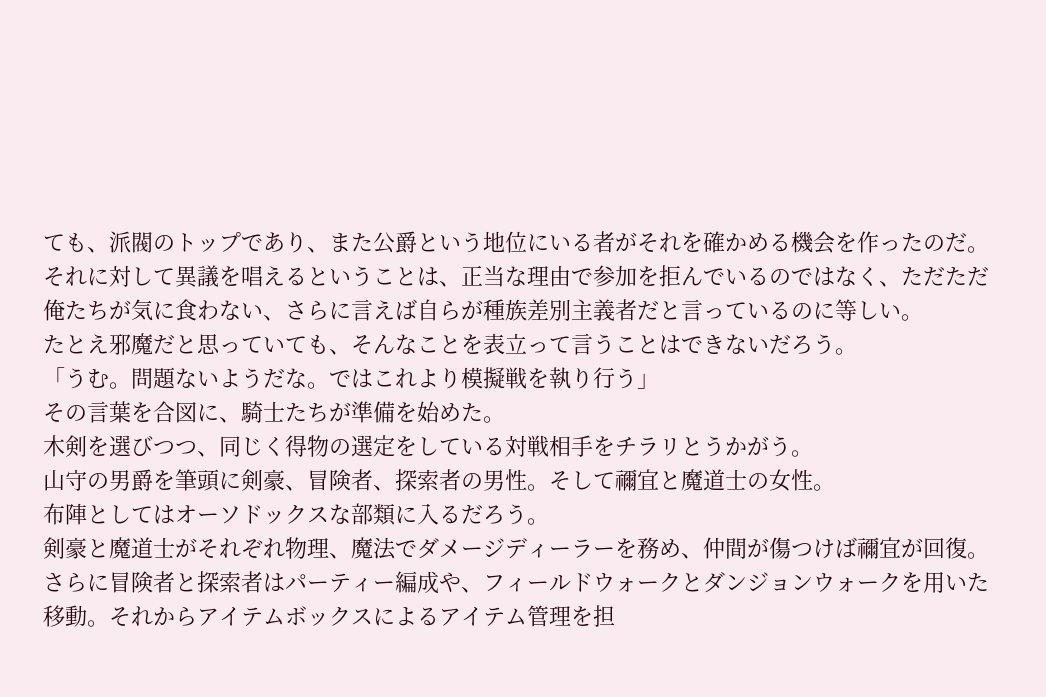ても、派閥のトップであり、また公爵という地位にいる者がそれを確かめる機会を作ったのだ。
それに対して異議を唱えるということは、正当な理由で参加を拒んでいるのではなく、ただただ俺たちが気に食わない、さらに言えば自らが種族差別主義者だと言っているのに等しい。
たとえ邪魔だと思っていても、そんなことを表立って言うことはできないだろう。
「うむ。問題ないようだな。ではこれより模擬戦を執り行う」
その言葉を合図に、騎士たちが準備を始めた。
木剣を選びつつ、同じく得物の選定をしている対戦相手をチラリとうかがう。
山守の男爵を筆頭に剣豪、冒険者、探索者の男性。そして禰宜と魔道士の女性。
布陣としてはオーソドックスな部類に入るだろう。
剣豪と魔道士がそれぞれ物理、魔法でダメージディーラーを務め、仲間が傷つけば禰宜が回復。
さらに冒険者と探索者はパーティー編成や、フィールドウォークとダンジョンウォークを用いた移動。それからアイテムボックスによるアイテム管理を担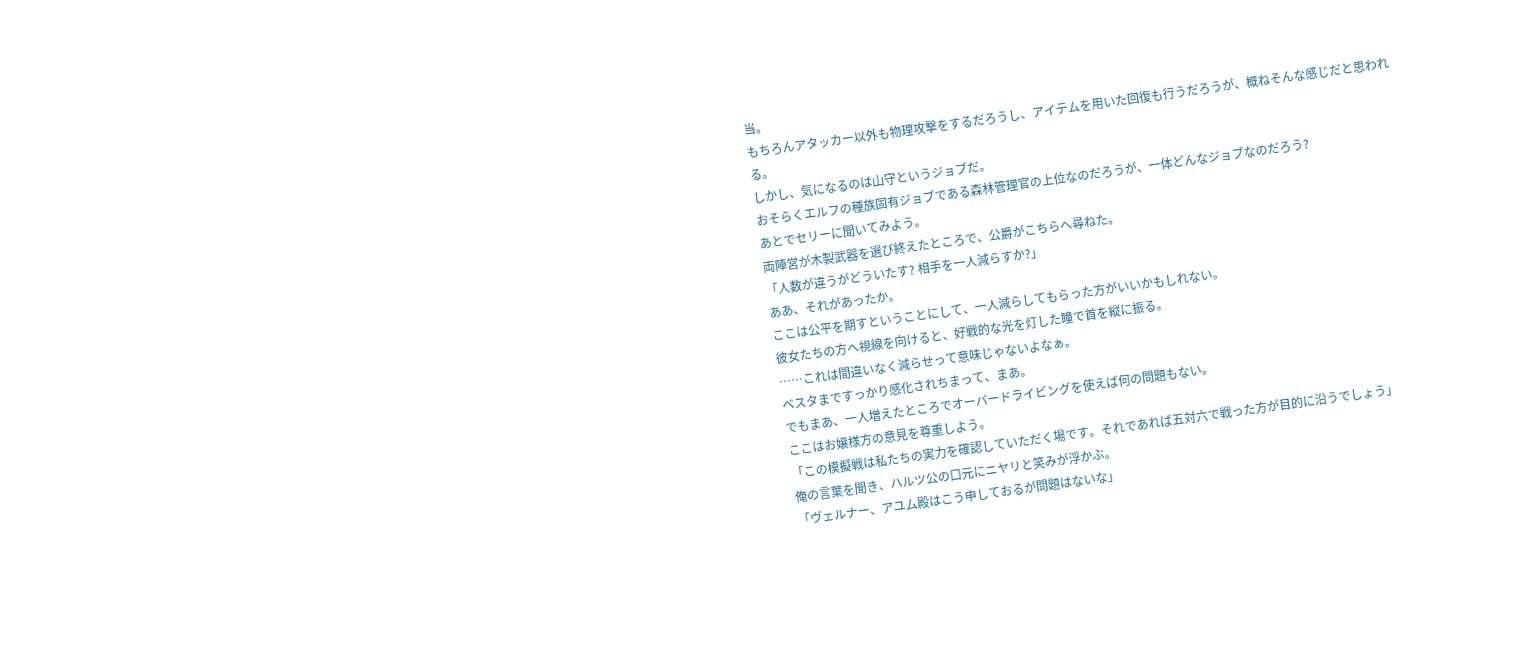当。
もちろんアタッカー以外も物理攻撃をするだろうし、アイテムを用いた回復も行うだろうが、概ねそんな感じだと思われる。
しかし、気になるのは山守というジョブだ。
おそらくエルフの種族固有ジョブである森林管理官の上位なのだろうが、一体どんなジョブなのだろう?
あとでセリーに聞いてみよう。
両陣営が木製武器を選び終えたところで、公爵がこちらへ尋ねた。
「人数が違うがどういたす? 相手を一人減らすか?」
ああ、それがあったか。
ここは公平を期すということにして、一人減らしてもらった方がいいかもしれない。
彼女たちの方へ視線を向けると、好戦的な光を灯した瞳で首を縦に振る。
……これは間違いなく減らせって意味じゃないよなぁ。
ベスタまですっかり感化されちまって、まあ。
でもまあ、一人増えたところでオーバードライビングを使えば何の問題もない。
ここはお嬢様方の意見を尊重しよう。
「この模擬戦は私たちの実力を確認していただく場です。それであれば五対六で戦った方が目的に沿うでしょう」
俺の言葉を聞き、ハルツ公の口元にニヤリと笑みが浮かぶ。
「ヴェルナー、アユム殿はこう申しておるが問題はないな」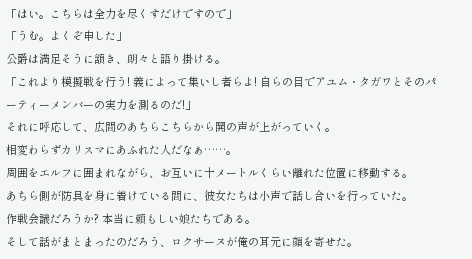「はい。こちらは全力を尽くすだけですので」
「うむ。よくぞ申した」
公爵は満足そうに頷き、朗々と語り掛ける。
「これより模擬戦を行う! 義によって集いし者らよ! 自らの目でアユム・タガワとそのパーティーメンバーの実力を測るのだ!」
それに呼応して、広間のあちらこちらから鬨の声が上がっていく。
相変わらずカリスマにあふれた人だなぁ……。
周囲をエルフに囲まれながら、お互いに十メートルくらい離れた位置に移動する。
あちら側が防具を身に着けている間に、彼女たちは小声で話し合いを行っていた。
作戦会議だろうか? 本当に頼もしい娘たちである。
そして話がまとまったのだろう、ロクサーヌが俺の耳元に顔を寄せた。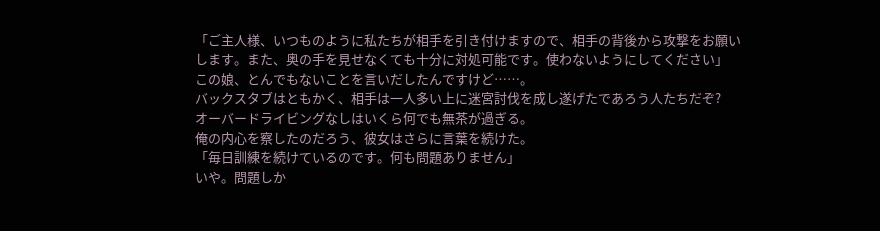「ご主人様、いつものように私たちが相手を引き付けますので、相手の背後から攻撃をお願いします。また、奥の手を見せなくても十分に対処可能です。使わないようにしてください」
この娘、とんでもないことを言いだしたんですけど……。
バックスタブはともかく、相手は一人多い上に迷宮討伐を成し遂げたであろう人たちだぞ?
オーバードライビングなしはいくら何でも無茶が過ぎる。
俺の内心を察したのだろう、彼女はさらに言葉を続けた。
「毎日訓練を続けているのです。何も問題ありません」
いや。問題しか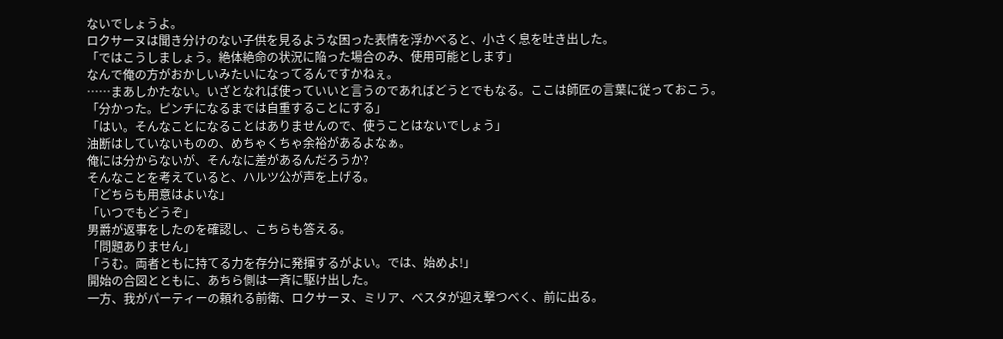ないでしょうよ。
ロクサーヌは聞き分けのない子供を見るような困った表情を浮かべると、小さく息を吐き出した。
「ではこうしましょう。絶体絶命の状況に陥った場合のみ、使用可能とします」
なんで俺の方がおかしいみたいになってるんですかねぇ。
……まあしかたない。いざとなれば使っていいと言うのであればどうとでもなる。ここは師匠の言葉に従っておこう。
「分かった。ピンチになるまでは自重することにする」
「はい。そんなことになることはありませんので、使うことはないでしょう」
油断はしていないものの、めちゃくちゃ余裕があるよなぁ。
俺には分からないが、そんなに差があるんだろうか?
そんなことを考えていると、ハルツ公が声を上げる。
「どちらも用意はよいな」
「いつでもどうぞ」
男爵が返事をしたのを確認し、こちらも答える。
「問題ありません」
「うむ。両者ともに持てる力を存分に発揮するがよい。では、始めよ!」
開始の合図とともに、あちら側は一斉に駆け出した。
一方、我がパーティーの頼れる前衛、ロクサーヌ、ミリア、ベスタが迎え撃つべく、前に出る。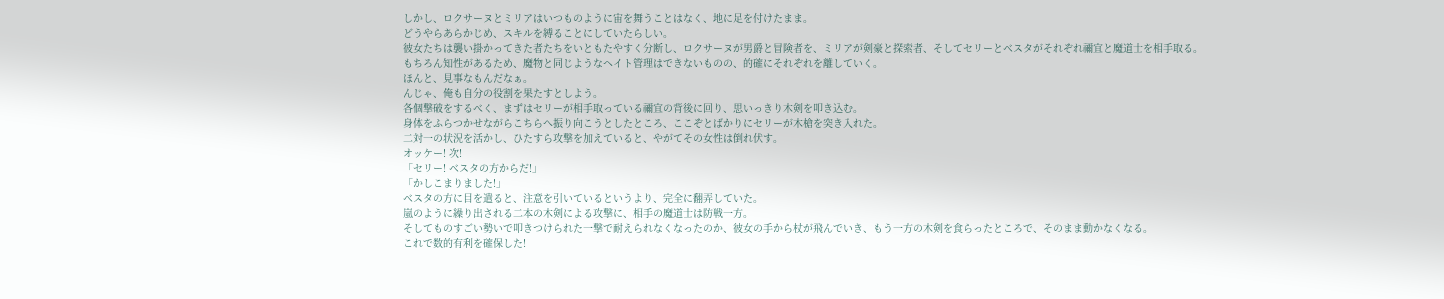しかし、ロクサーヌとミリアはいつものように宙を舞うことはなく、地に足を付けたまま。
どうやらあらかじめ、スキルを縛ることにしていたらしい。
彼女たちは襲い掛かってきた者たちをいともたやすく分断し、ロクサーヌが男爵と冒険者を、ミリアが剣豪と探索者、そしてセリーとベスタがそれぞれ禰宜と魔道士を相手取る。
もちろん知性があるため、魔物と同じようなヘイト管理はできないものの、的確にそれぞれを離していく。
ほんと、見事なもんだなぁ。
んじゃ、俺も自分の役割を果たすとしよう。
各個撃破をするべく、まずはセリーが相手取っている禰宜の背後に回り、思いっきり木剣を叩き込む。
身体をふらつかせながらこちらへ振り向こうとしたところ、ここぞとばかりにセリーが木槍を突き入れた。
二対一の状況を活かし、ひたすら攻撃を加えていると、やがてその女性は倒れ伏す。
オッケー! 次!
「セリー! ベスタの方からだ!」
「かしこまりました!」
ベスタの方に目を遣ると、注意を引いているというより、完全に翻弄していた。
嵐のように繰り出される二本の木剣による攻撃に、相手の魔道士は防戦一方。
そしてものすごい勢いで叩きつけられた一撃で耐えられなくなったのか、彼女の手から杖が飛んでいき、もう一方の木剣を食らったところで、そのまま動かなくなる。
これで数的有利を確保した!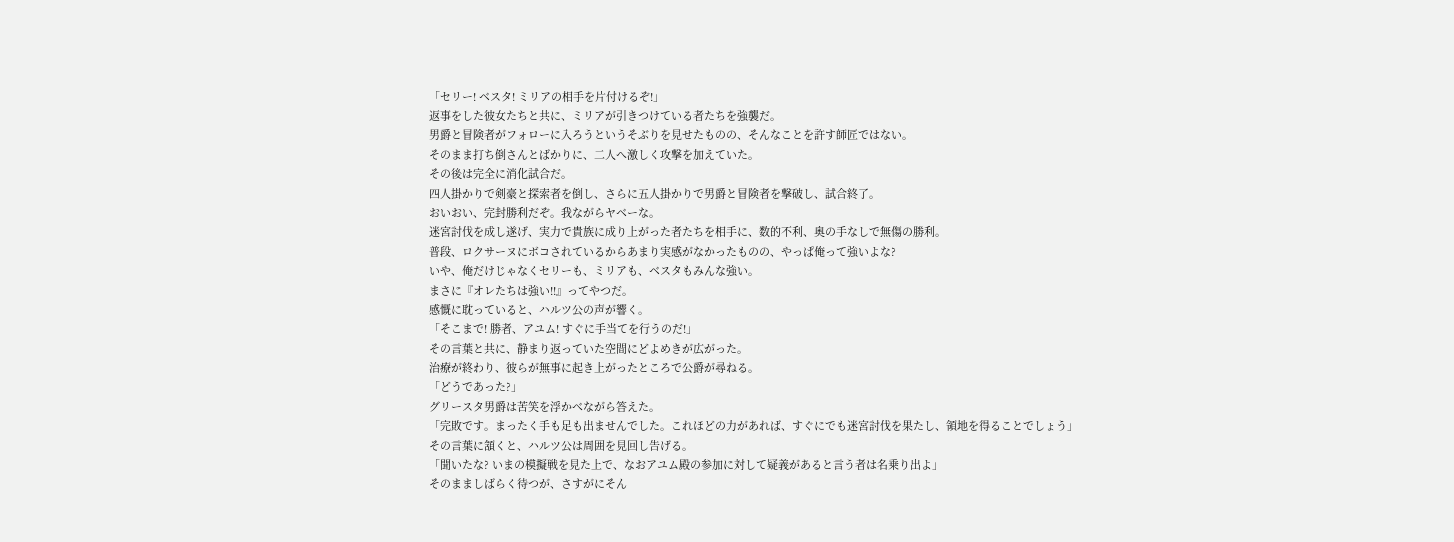「セリー! ベスタ! ミリアの相手を片付けるぞ!」
返事をした彼女たちと共に、ミリアが引きつけている者たちを強襲だ。
男爵と冒険者がフォローに入ろうというそぶりを見せたものの、そんなことを許す師匠ではない。
そのまま打ち倒さんとばかりに、二人へ激しく攻撃を加えていた。
その後は完全に消化試合だ。
四人掛かりで剣豪と探索者を倒し、さらに五人掛かりで男爵と冒険者を撃破し、試合終了。
おいおい、完封勝利だぞ。我ながらヤベーな。
迷宮討伐を成し遂げ、実力で貴族に成り上がった者たちを相手に、数的不利、奥の手なしで無傷の勝利。
普段、ロクサーヌにボコされているからあまり実感がなかったものの、やっぱ俺って強いよな?
いや、俺だけじゃなくセリーも、ミリアも、ベスタもみんな強い。
まさに『オレたちは強い!!』ってやつだ。
感慨に耽っていると、ハルツ公の声が響く。
「そこまで! 勝者、アユム! すぐに手当てを行うのだ!」
その言葉と共に、静まり返っていた空間にどよめきが広がった。
治療が終わり、彼らが無事に起き上がったところで公爵が尋ねる。
「どうであった?」
グリースタ男爵は苦笑を浮かべながら答えた。
「完敗です。まったく手も足も出ませんでした。これほどの力があれば、すぐにでも迷宮討伐を果たし、領地を得ることでしょう」
その言葉に頷くと、ハルツ公は周囲を見回し告げる。
「聞いたな? いまの模擬戦を見た上で、なおアユム殿の参加に対して疑義があると言う者は名乗り出よ」
そのまましばらく待つが、さすがにそん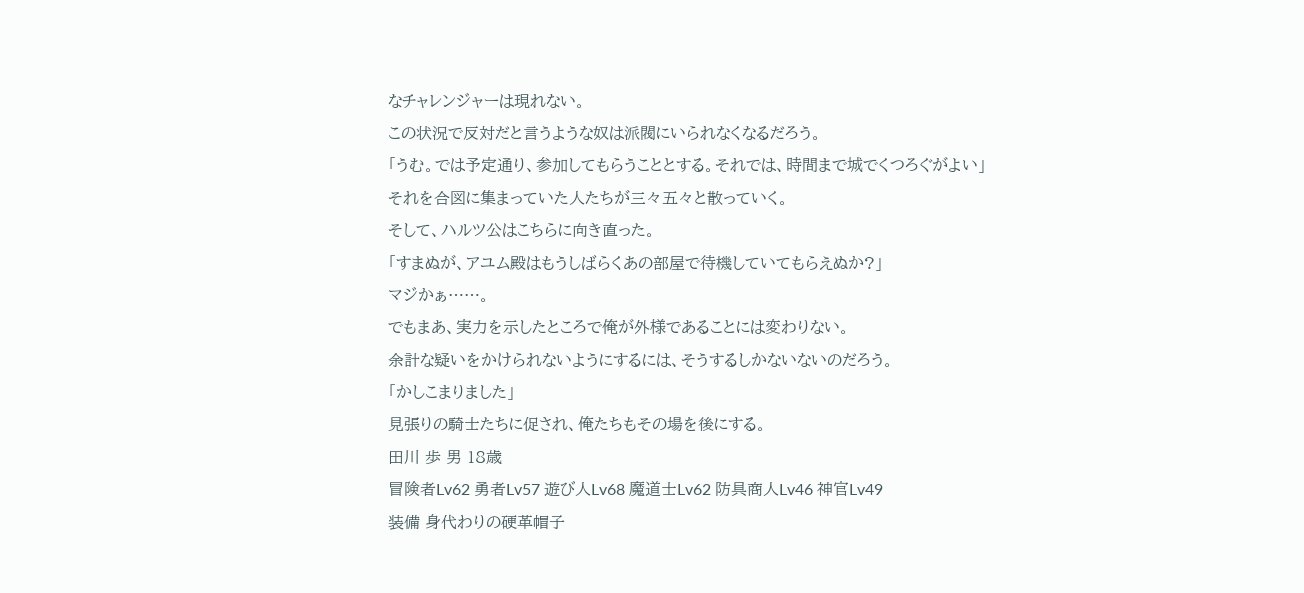なチャレンジャーは現れない。
この状況で反対だと言うような奴は派閥にいられなくなるだろう。
「うむ。では予定通り、参加してもらうこととする。それでは、時間まで城でくつろぐがよい」
それを合図に集まっていた人たちが三々五々と散っていく。
そして、ハルツ公はこちらに向き直った。
「すまぬが、アユム殿はもうしばらくあの部屋で待機していてもらえぬか?」
マジかぁ……。
でもまあ、実力を示したところで俺が外様であることには変わりない。
余計な疑いをかけられないようにするには、そうするしかないないのだろう。
「かしこまりました」
見張りの騎士たちに促され、俺たちもその場を後にする。
田川 歩 男 18歳
冒険者Lv62 勇者Lv57 遊び人Lv68 魔道士Lv62 防具商人Lv46 神官Lv49
装備 身代わりの硬革帽子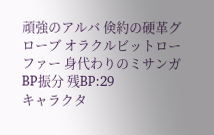頑強のアルバ 倹約の硬革グローブ オラクルビットローファー 身代わりのミサンガ
BP振分 残BP:29
キャラクタ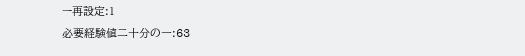ー再設定:1
必要経験値二十分の一:63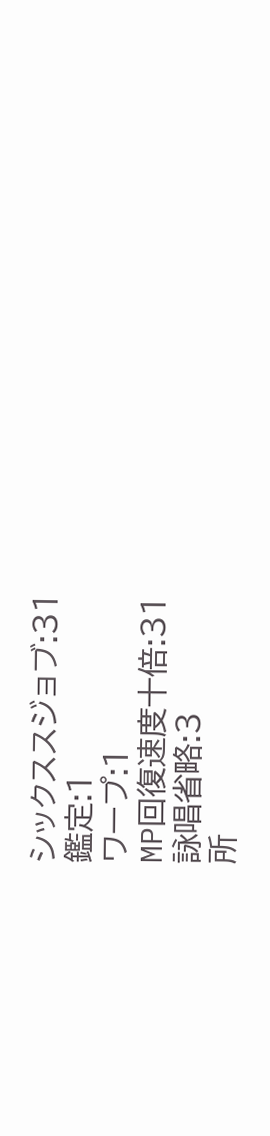シックススジョブ:31
鑑定:1
ワープ:1
MP回復速度十倍:31
詠唱省略:3
所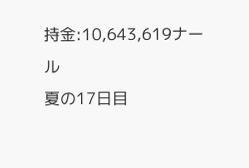持金:10,643,619ナール
夏の17日目